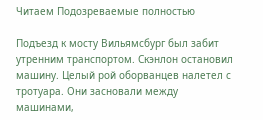Читаем Подозреваемые полностью

Подъезд к мосту Вильямсбург был забит утренним транспортом. Скэнлон остановил машину. Целый рой оборванцев налетел с тротуара. Они засновали между машинами,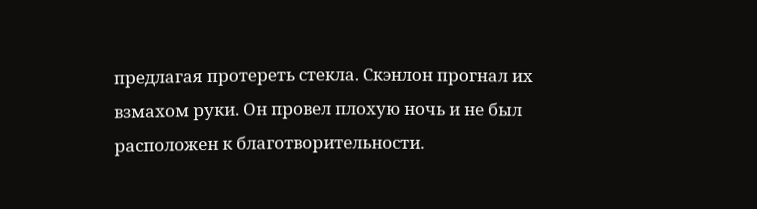предлагая протереть стекла. Скэнлон прогнал их взмахом руки. Он провел плохую ночь и не был расположен к благотворительности.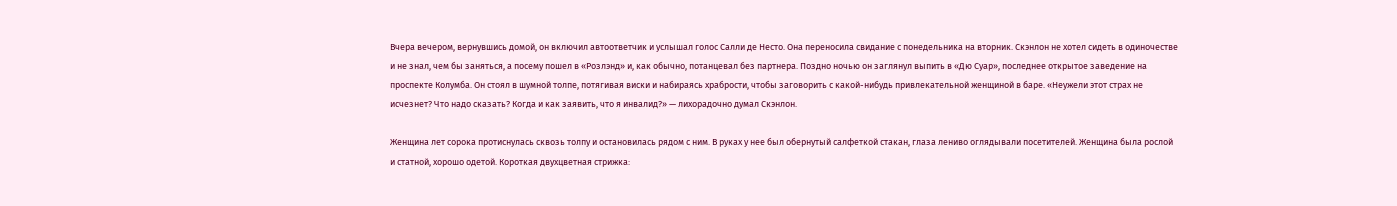Вчера вечером, вернувшись домой, он включил автоответчик и услышал голос Салли де Несто. Она переносила свидание с понедельника на вторник. Скэнлон не хотел сидеть в одиночестве и не знал, чем бы заняться, а посему пошел в «Розлэнд» и, как обычно, потанцевал без партнера. Поздно ночью он заглянул выпить в «Дю Суар», последнее открытое заведение на проспекте Колумба. Он стоял в шумной толпе, потягивая виски и набираясь храбрости, чтобы заговорить с какой-нибудь привлекательной женщиной в баре. «Неужели этот страх не исчезнет? Что надо сказать? Когда и как заявить, что я инвалид?» — лихорадочно думал Скэнлон.

Женщина лет сорока протиснулась сквозь толпу и остановилась рядом с ним. В руках у нее был обернутый салфеткой стакан, глаза лениво оглядывали посетителей. Женщина была рослой и статной, хорошо одетой. Короткая двухцветная стрижка: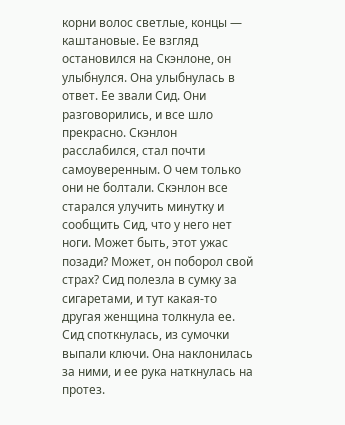корни волос светлые, концы — каштановые. Ее взгляд остановился на Скэнлоне, он улыбнулся. Она улыбнулась в ответ. Ее звали Сид. Они разговорились, и все шло прекрасно. Скэнлон расслабился, стал почти самоуверенным. О чем только они не болтали. Скэнлон все старался улучить минутку и сообщить Сид, что у него нет ноги. Может быть, этот ужас позади? Может, он поборол свой страх? Сид полезла в сумку за сигаретами, и тут какая-то другая женщина толкнула ее. Сид споткнулась, из сумочки выпали ключи. Она наклонилась за ними, и ее рука наткнулась на протез.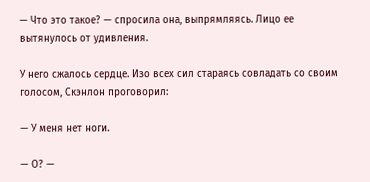— Что это такое? — спросила она, выпрямляясь. Лицо ее вытянулось от удивления.

У него сжалось сердце. Изо всех сил стараясь совладать со своим голосом, Скэнлон проговорил:

— У меня нет ноги.

— О? —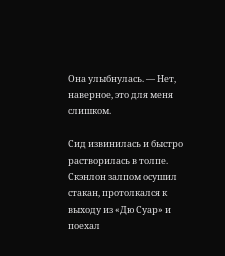Она улыбнулась. — Нет, наверное, это для меня слишком.

Сид извинилась и быстро растворилась в толпе. Скэнлон залпом осушил стакан, протолкался к выходу из «Дю Суар» и поехал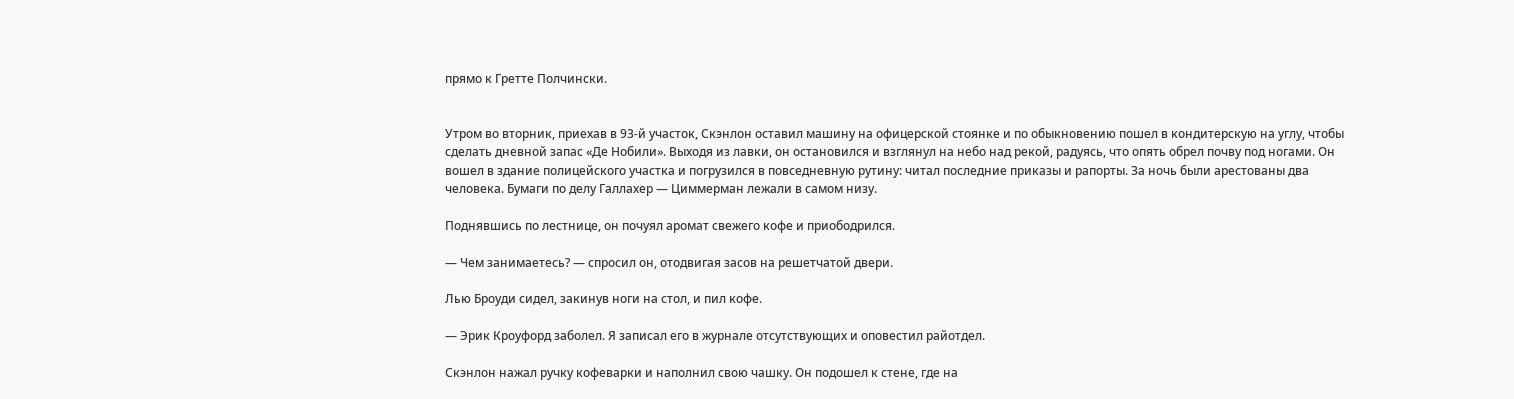прямо к Гретте Полчински.


Утром во вторник, приехав в 93-й участок, Скэнлон оставил машину на офицерской стоянке и по обыкновению пошел в кондитерскую на углу, чтобы сделать дневной запас «Де Нобили». Выходя из лавки, он остановился и взглянул на небо над рекой, радуясь, что опять обрел почву под ногами. Он вошел в здание полицейского участка и погрузился в повседневную рутину: читал последние приказы и рапорты. За ночь были арестованы два человека. Бумаги по делу Галлахер — Циммерман лежали в самом низу.

Поднявшись по лестнице, он почуял аромат свежего кофе и приободрился.

— Чем занимаетесь? — спросил он, отодвигая засов на решетчатой двери.

Лью Броуди сидел, закинув ноги на стол, и пил кофе.

— Эрик Кроуфорд заболел. Я записал его в журнале отсутствующих и оповестил райотдел.

Скэнлон нажал ручку кофеварки и наполнил свою чашку. Он подошел к стене, где на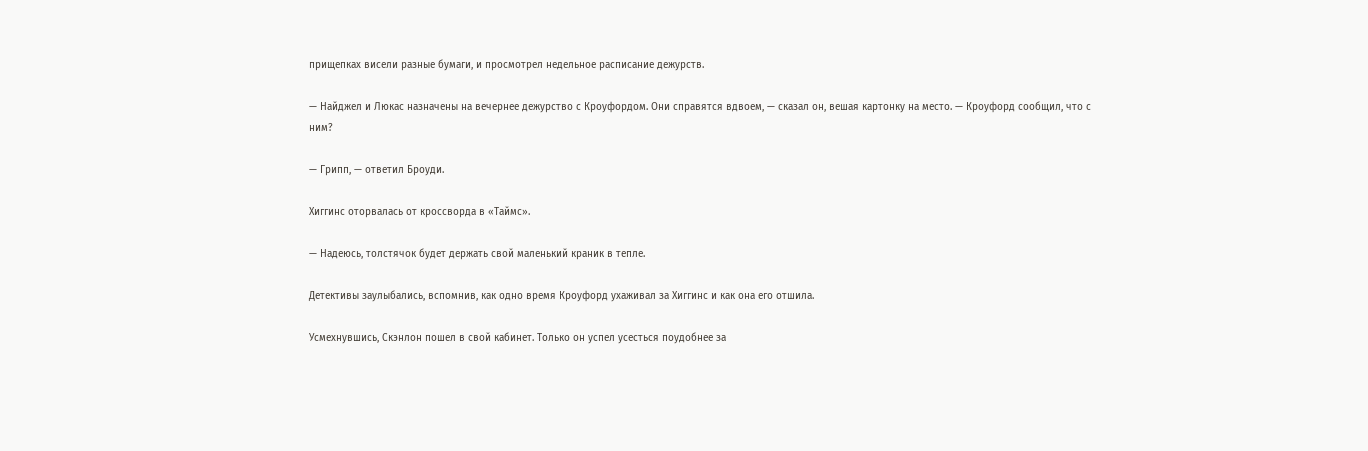прищепках висели разные бумаги, и просмотрел недельное расписание дежурств.

— Найджел и Люкас назначены на вечернее дежурство с Кроуфордом. Они справятся вдвоем, — сказал он, вешая картонку на место. — Кроуфорд сообщил, что с ним?

— Грипп, — ответил Броуди.

Хиггинс оторвалась от кроссворда в «Таймс».

— Надеюсь, толстячок будет держать свой маленький краник в тепле.

Детективы заулыбались, вспомнив, как одно время Кроуфорд ухаживал за Хиггинс и как она его отшила.

Усмехнувшись, Скэнлон пошел в свой кабинет. Только он успел усесться поудобнее за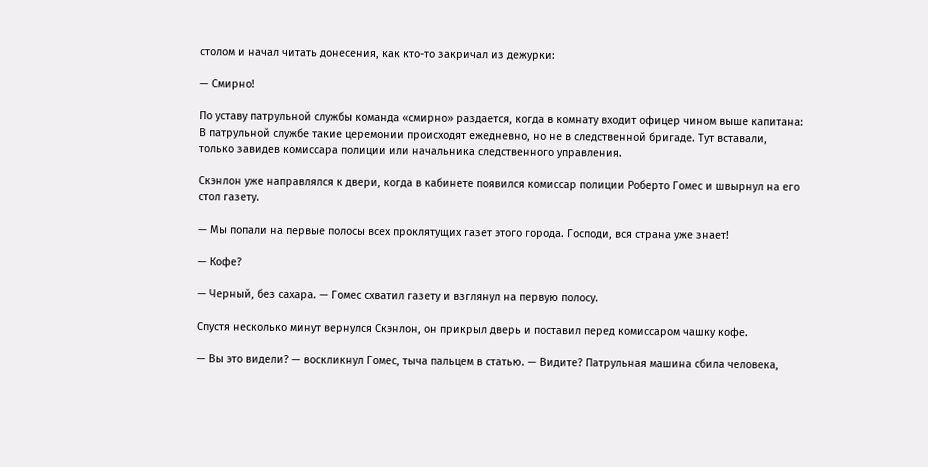столом и начал читать донесения, как кто-то закричал из дежурки:

— Смирно!

По уставу патрульной службы команда «смирно» раздается, когда в комнату входит офицер чином выше капитана: В патрульной службе такие церемонии происходят ежедневно, но не в следственной бригаде. Тут вставали, только завидев комиссара полиции или начальника следственного управления.

Скэнлон уже направлялся к двери, когда в кабинете появился комиссар полиции Роберто Гомес и швырнул на его стол газету.

— Мы попали на первые полосы всех проклятущих газет этого города. Господи, вся страна уже знает!

— Кофе?

— Черный, без сахара. — Гомес схватил газету и взглянул на первую полосу.

Спустя несколько минут вернулся Скэнлон, он прикрыл дверь и поставил перед комиссаром чашку кофе.

— Вы это видели? — воскликнул Гомес, тыча пальцем в статью. — Видите? Патрульная машина сбила человека,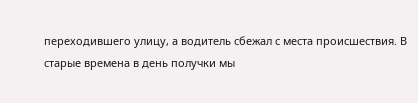переходившего улицу, а водитель сбежал с места происшествия. В старые времена в день получки мы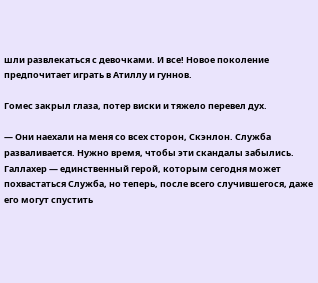шли развлекаться с девочками. И все! Новое поколение предпочитает играть в Атиллу и гуннов.

Гомес закрыл глаза, потер виски и тяжело перевел дух.

— Они наехали на меня со всех сторон, Скэнлон. Служба разваливается. Нужно время, чтобы эти скандалы забылись. Галлахер — единственный герой, которым сегодня может похвастаться Служба, но теперь, после всего случившегося, даже его могут спустить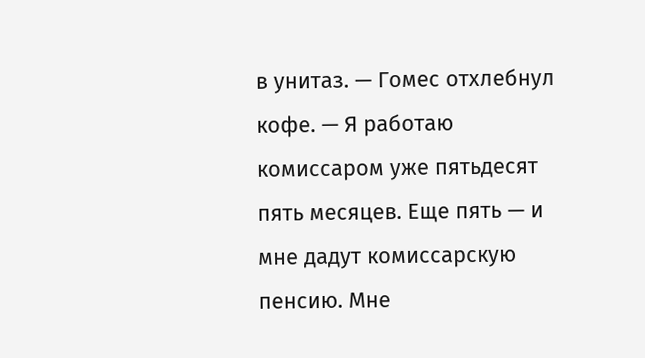в унитаз. — Гомес отхлебнул кофе. — Я работаю комиссаром уже пятьдесят пять месяцев. Еще пять — и мне дадут комиссарскую пенсию. Мне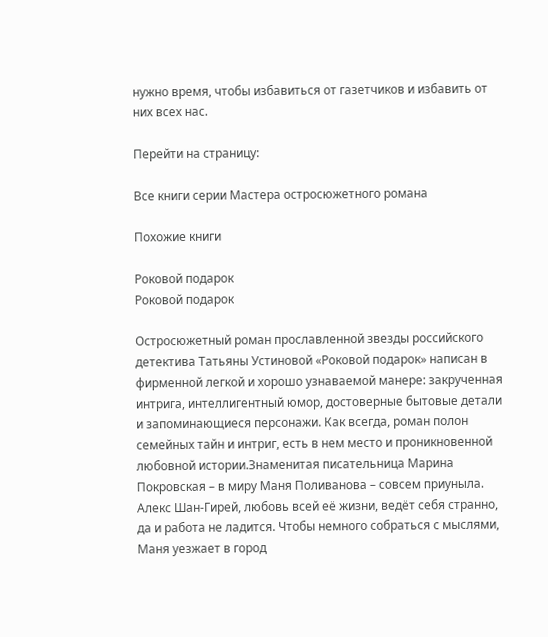нужно время, чтобы избавиться от газетчиков и избавить от них всех нас.

Перейти на страницу:

Все книги серии Мастера остросюжетного романа

Похожие книги

Роковой подарок
Роковой подарок

Остросюжетный роман прославленной звезды российского детектива Татьяны Устиновой «Роковой подарок» написан в фирменной легкой и хорошо узнаваемой манере: закрученная интрига, интеллигентный юмор, достоверные бытовые детали и запоминающиеся персонажи. Как всегда, роман полон семейных тайн и интриг, есть в нем место и проникновенной любовной истории.Знаменитая писательница Марина Покровская – в миру Маня Поливанова – совсем приуныла. Алекс Шан-Гирей, любовь всей её жизни, ведёт себя странно, да и работа не ладится. Чтобы немного собраться с мыслями, Маня уезжает в город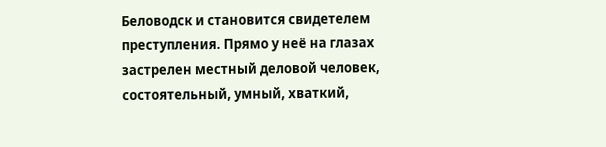Беловодск и становится свидетелем преступления. Прямо у неё на глазах застрелен местный деловой человек, состоятельный, умный, хваткий,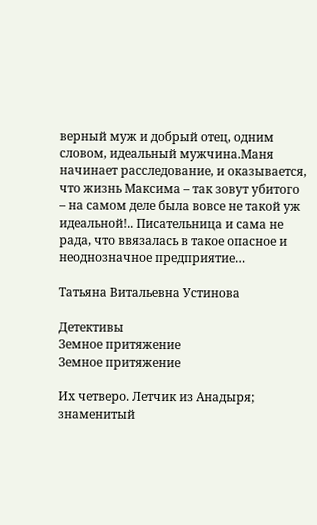верный муж и добрый отец, одним словом, идеальный мужчина.Маня начинает расследование, и оказывается, что жизнь Максима – так зовут убитого – на самом деле была вовсе не такой уж идеальной!.. Писательница и сама не рада, что ввязалась в такое опасное и неоднозначное предприятие…

Татьяна Витальевна Устинова

Детективы
Земное притяжение
Земное притяжение

Их четверо. Летчик из Анадыря; знаменитый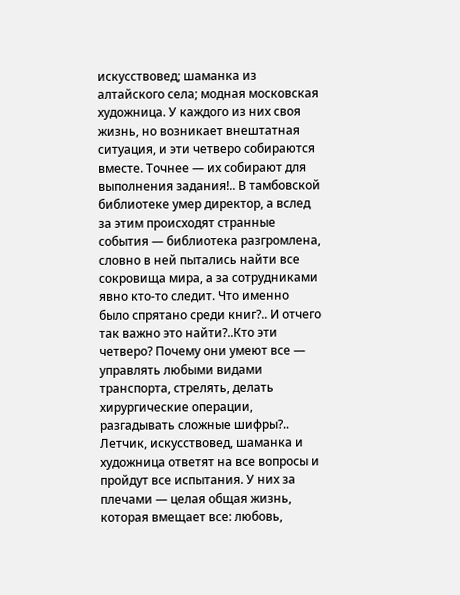искусствовед; шаманка из алтайского села; модная московская художница. У каждого из них своя жизнь, но возникает внештатная ситуация, и эти четверо собираются вместе. Точнее — их собирают для выполнения задания!.. В тамбовской библиотеке умер директор, а вслед за этим происходят странные события — библиотека разгромлена, словно в ней пытались найти все сокровища мира, а за сотрудниками явно кто-то следит. Что именно было спрятано среди книг?.. И отчего так важно это найти?..Кто эти четверо? Почему они умеют все — управлять любыми видами транспорта, стрелять, делать хирургические операции, разгадывать сложные шифры?.. Летчик, искусствовед, шаманка и художница ответят на все вопросы и пройдут все испытания. У них за плечами — целая общая жизнь, которая вмещает все: любовь,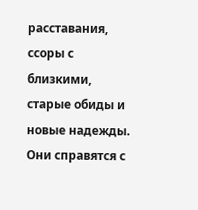расставания, ссоры с близкими, старые обиды и новые надежды. Они справятся с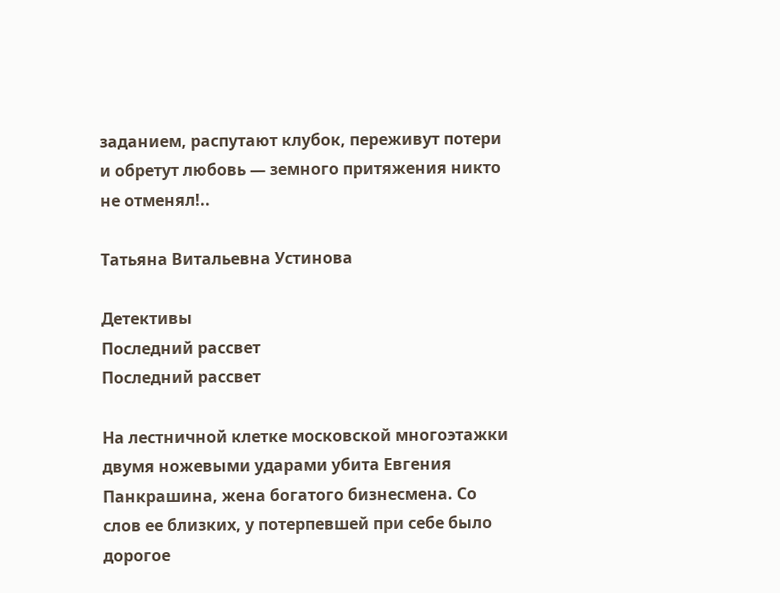заданием, распутают клубок, переживут потери и обретут любовь — земного притяжения никто не отменял!..

Татьяна Витальевна Устинова

Детективы
Последний рассвет
Последний рассвет

На лестничной клетке московской многоэтажки двумя ножевыми ударами убита Евгения Панкрашина, жена богатого бизнесмена. Со слов ее близких, у потерпевшей при себе было дорогое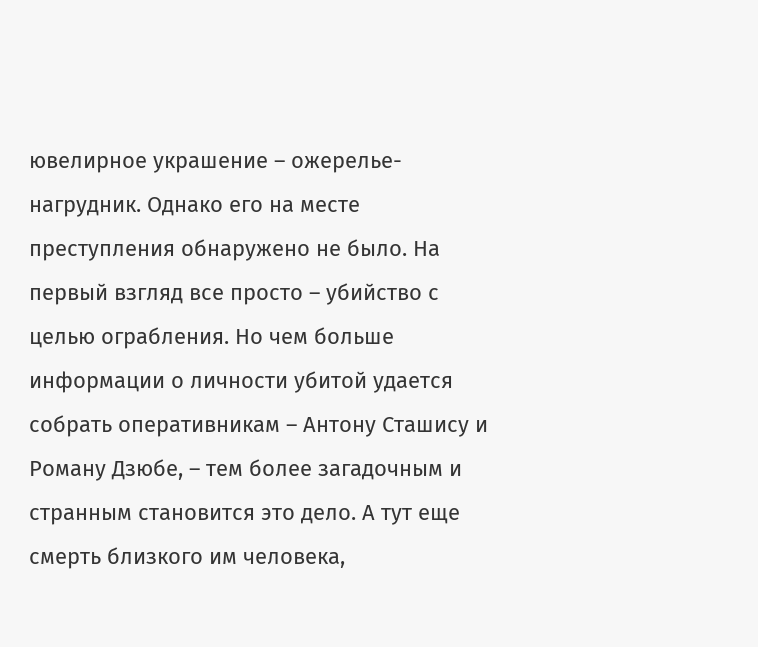ювелирное украшение – ожерелье-нагрудник. Однако его на месте преступления обнаружено не было. На первый взгляд все просто – убийство с целью ограбления. Но чем больше информации о личности убитой удается собрать оперативникам – Антону Сташису и Роману Дзюбе, – тем более загадочным и странным становится это дело. А тут еще смерть близкого им человека,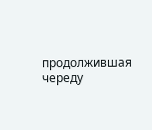продолжившая череду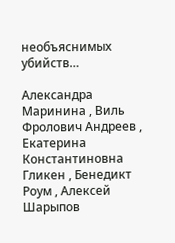необъяснимых убийств…

Александра Маринина , Виль Фролович Андреев , Екатерина Константиновна Гликен , Бенедикт Роум , Алексей Шарыпов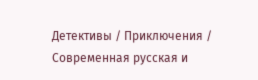Детективы / Приключения / Современная русская и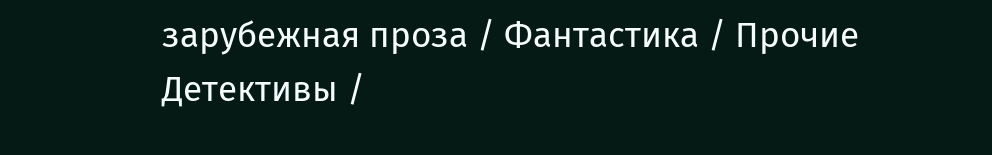зарубежная проза / Фантастика / Прочие Детективы /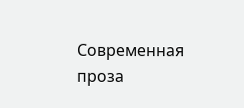Современная проза